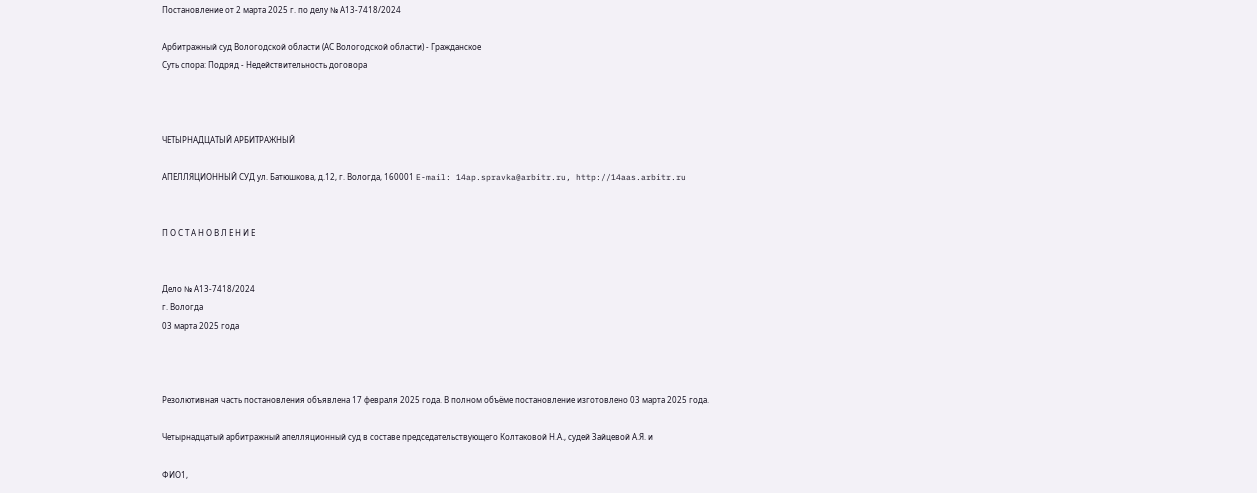Постановление от 2 марта 2025 г. по делу № А13-7418/2024

Арбитражный суд Вологодской области (АС Вологодской области) - Гражданское
Суть спора: Подряд - Недействительность договора



ЧЕТЫРНАДЦАТЫЙ АРБИТРАЖНЫЙ

АПЕЛЛЯЦИОННЫЙ СУД ул. Батюшкова, д.12, г. Вологда, 160001 E-mail: 14ap.spravka@arbitr.ru, http://14aas.arbitr.ru


П О С Т А Н О В Л Е Н И Е


Дело № А13-7418/2024
г. Вологда
03 марта 2025 года



Резолютивная часть постановления объявлена 17 февраля 2025 года. В полном объёме постановление изготовлено 03 марта 2025 года.

Четырнадцатый арбитражный апелляционный суд в составе председательствующего Колтаковой Н.А., судей Зайцевой А.Я. и

ФИО1,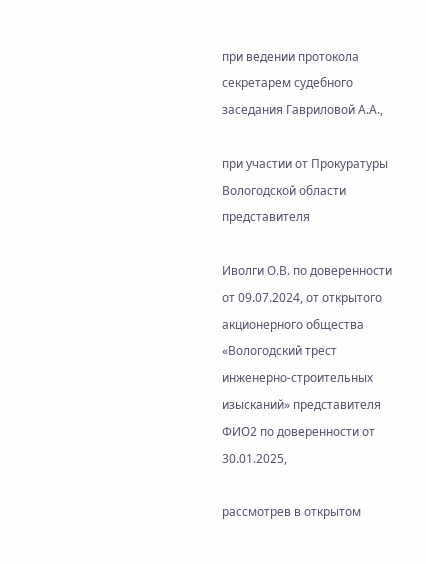при ведении протокола секретарем судебного заседания Гавриловой А.А.,

при участии от Прокуратуры Вологодской области представителя

Иволги О.В. по доверенности от 09.07.2024, от открытого акционерного общества «Вологодский трест инженерно-строительных изысканий» представителя ФИО2 по доверенности от 30.01.2025,

рассмотрев в открытом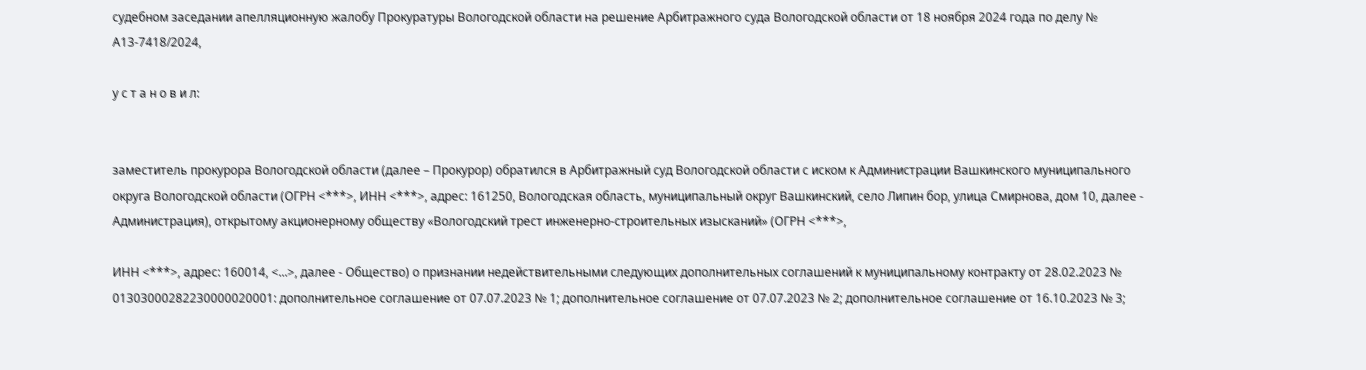судебном заседании апелляционную жалобу Прокуратуры Вологодской области на решение Арбитражного суда Вологодской области от 18 ноября 2024 года по делу № А13-7418/2024,

у с т а н о в и л:


заместитель прокурора Вологодской области (далее – Прокурор) обратился в Арбитражный суд Вологодской области с иском к Администрации Вашкинского муниципального округа Вологодской области (ОГРН <***>, ИНН <***>, адрес: 161250, Вологодская область, муниципальный округ Вашкинский, село Липин бор, улица Смирнова, дом 10, далее - Администрация), открытому акционерному обществу «Вологодский трест инженерно-строительных изысканий» (ОГРН <***>,

ИНН <***>, адрес: 160014, <...>, далее - Общество) о признании недействительными следующих дополнительных соглашений к муниципальному контракту от 28.02.2023 № 01303000282230000020001: дополнительное соглашение от 07.07.2023 № 1; дополнительное соглашение от 07.07.2023 № 2; дополнительное соглашение от 16.10.2023 № 3;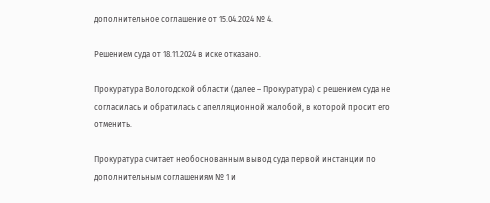дополнительное соглашение от 15.04.2024 № 4.

Решением суда от 18.11.2024 в иске отказано.

Прокуратура Вологодской области (далее – Прокуратура) с решением суда не согласилась и обратилась с апелляционной жалобой, в которой просит его отменить.

Прокуратура считает необоснованным вывод суда первой инстанции по дополнительным соглашениям № 1 и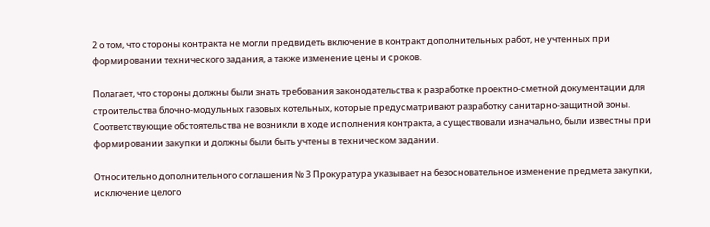2 о том, что стороны контракта не могли предвидеть включение в контракт дополнительных работ, не учтенных при формировании технического задания, а также изменение цены и сроков.

Полагает, что стороны должны были знать требования законодательства к разработке проектно-сметной документации для строительства блочно-модульных газовых котельных, которые предусматривают разработку санитарно-защитной зоны. Соответствующие обстоятельства не возникли в ходе исполнения контракта, а существовали изначально, были известны при формировании закупки и должны были быть учтены в техническом задании.

Относительно дополнительного соглашения № 3 Прокуратура указывает на безосновательное изменение предмета закупки, исключение целого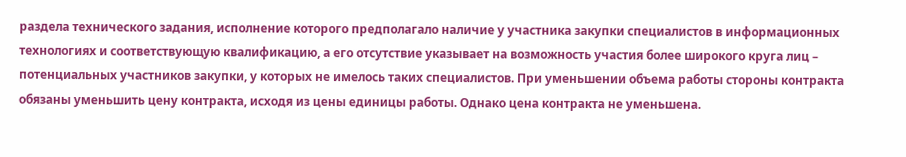раздела технического задания, исполнение которого предполагало наличие у участника закупки специалистов в информационных технологиях и соответствующую квалификацию, а его отсутствие указывает на возможность участия более широкого круга лиц – потенциальных участников закупки, у которых не имелось таких специалистов. При уменьшении объема работы стороны контракта обязаны уменьшить цену контракта, исходя из цены единицы работы. Однако цена контракта не уменьшена.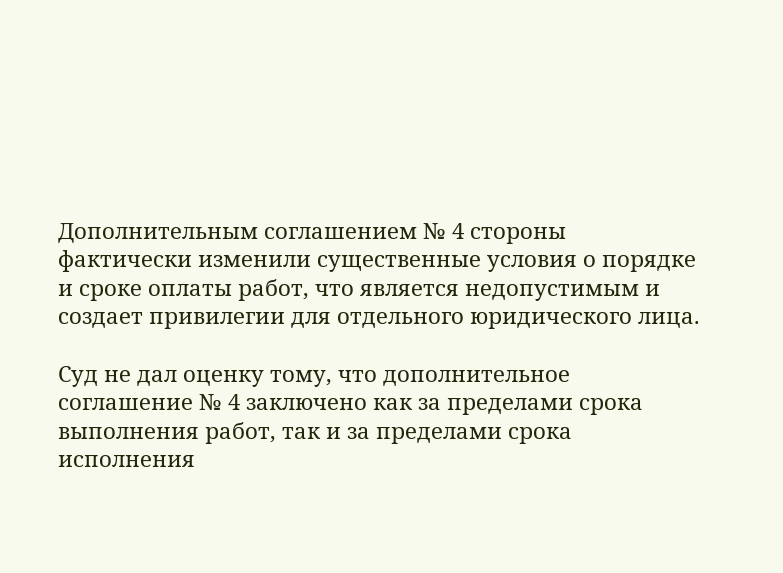Дополнительным соглашением № 4 стороны фактически изменили существенные условия о порядке и сроке оплаты работ, что является недопустимым и создает привилегии для отдельного юридического лица.

Суд не дал оценку тому, что дополнительное соглашение № 4 заключено как за пределами срока выполнения работ, так и за пределами срока исполнения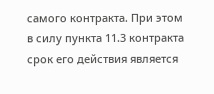самого контракта. При этом в силу пункта 11.3 контракта срок его действия является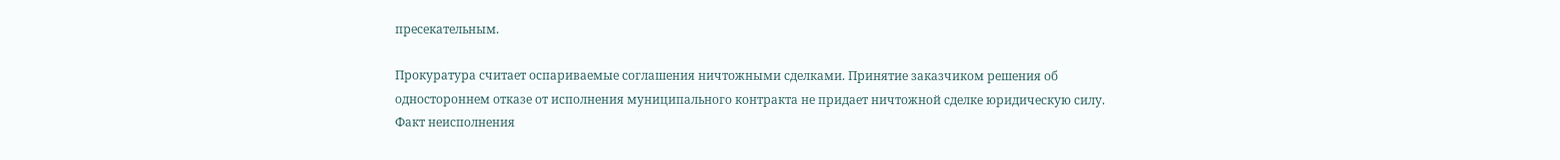пресекательным.

Прокуратура считает оспариваемые соглашения ничтожными сделками. Принятие заказчиком решения об одностороннем отказе от исполнения муниципального контракта не придает ничтожной сделке юридическую силу. Факт неисполнения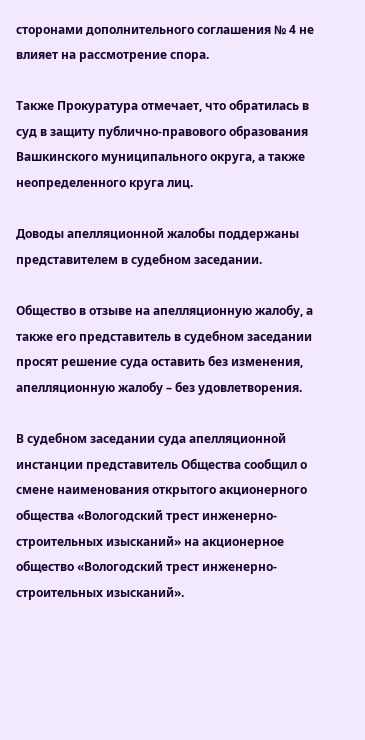сторонами дополнительного соглашения № 4 не влияет на рассмотрение спора.

Также Прокуратура отмечает, что обратилась в суд в защиту публично-правового образования Вашкинского муниципального округа, а также неопределенного круга лиц.

Доводы апелляционной жалобы поддержаны представителем в судебном заседании.

Общество в отзыве на апелляционную жалобу, а также его представитель в судебном заседании просят решение суда оставить без изменения, апелляционную жалобу – без удовлетворения.

В судебном заседании суда апелляционной инстанции представитель Общества сообщил о смене наименования открытого акционерного общества «Вологодский трест инженерно-строительных изысканий» на акционерное общество «Вологодский трест инженерно-строительных изысканий».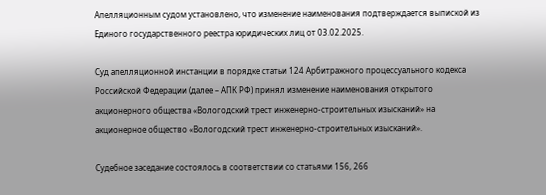Апелляционным судом установлено, что изменение наименования подтверждается выпиской из Единого государственного реестра юридических лиц от 03.02.2025.

Суд апелляционной инстанции в порядке статьи 124 Арбитражного процессуального кодекса Российской Федерации (далее – АПК РФ) принял изменение наименования открытого акционерного общества «Вологодский трест инженерно-строительных изысканий» на акционерное общество «Вологодский трест инженерно-строительных изысканий».

Судебное заседание состоялось в соответствии со статьями 156, 266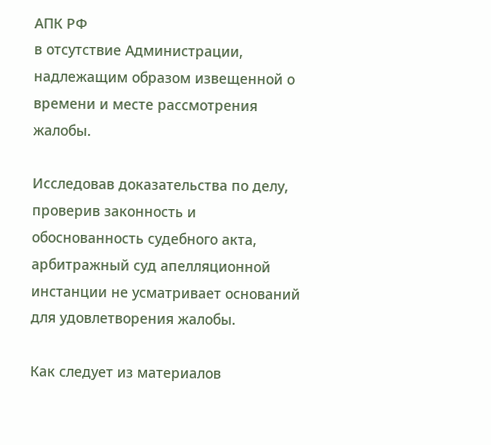АПК РФ
в отсутствие Администрации, надлежащим образом извещенной о времени и месте рассмотрения жалобы.

Исследовав доказательства по делу, проверив законность и обоснованность судебного акта, арбитражный суд апелляционной инстанции не усматривает оснований для удовлетворения жалобы.

Как следует из материалов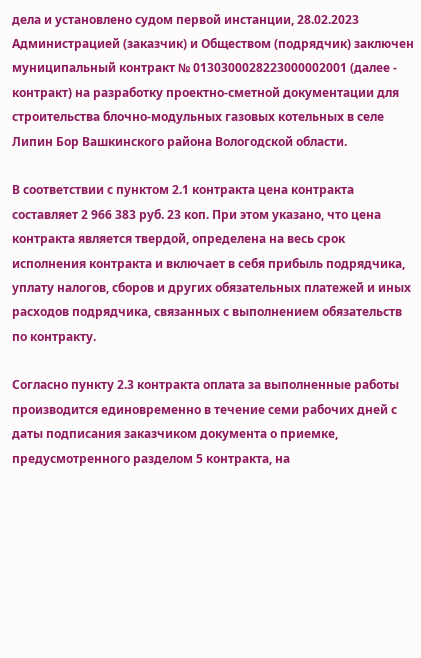дела и установлено судом первой инстанции, 28.02.2023 Администрацией (заказчик) и Обществом (подрядчик) заключен муниципальный контракт № 0130300028223000002001 (далее - контракт) на разработку проектно-сметной документации для строительства блочно-модульных газовых котельных в селе Липин Бор Вашкинского района Вологодской области.

В соответствии с пунктом 2.1 контракта цена контракта составляет 2 966 383 руб. 23 коп. При этом указано, что цена контракта является твердой, определена на весь срок исполнения контракта и включает в себя прибыль подрядчика, уплату налогов, сборов и других обязательных платежей и иных расходов подрядчика, связанных с выполнением обязательств по контракту.

Согласно пункту 2.3 контракта оплата за выполненные работы производится единовременно в течение семи рабочих дней с даты подписания заказчиком документа о приемке, предусмотренного разделом 5 контракта, на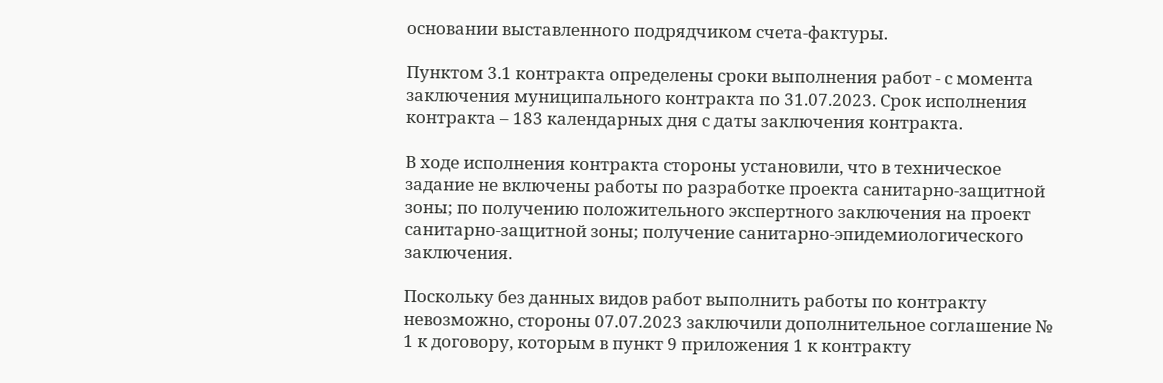основании выставленного подрядчиком счета-фактуры.

Пунктом 3.1 контракта определены сроки выполнения работ - с момента заключения муниципального контракта по 31.07.2023. Срок исполнения контракта – 183 календарных дня с даты заключения контракта.

В ходе исполнения контракта стороны установили, что в техническое задание не включены работы по разработке проекта санитарно-защитной зоны; по получению положительного экспертного заключения на проект санитарно-защитной зоны; получение санитарно-эпидемиологического заключения.

Поскольку без данных видов работ выполнить работы по контракту невозможно, стороны 07.07.2023 заключили дополнительное соглашение № 1 к договору, которым в пункт 9 приложения 1 к контракту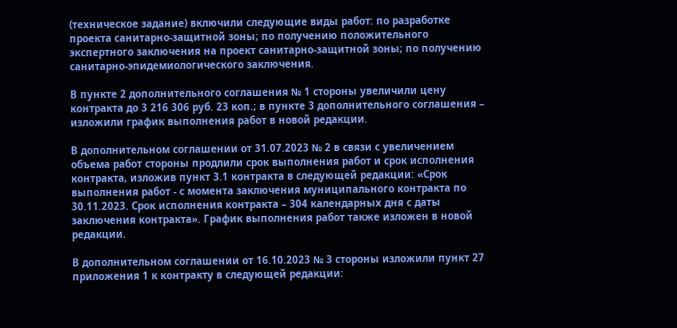(техническое задание) включили следующие виды работ: по разработке проекта санитарно-защитной зоны; по получению положительного экспертного заключения на проект санитарно-защитной зоны; по получению санитарно-эпидемиологического заключения.

В пункте 2 дополнительного соглашения № 1 стороны увеличили цену контракта до 3 216 306 руб. 23 коп.; в пункте 3 дополнительного соглашения – изложили график выполнения работ в новой редакции.

В дополнительном соглашении от 31.07.2023 № 2 в связи с увеличением объема работ стороны продлили срок выполнения работ и срок исполнения контракта, изложив пункт 3.1 контракта в следующей редакции: «Срок выполнения работ - с момента заключения муниципального контракта по 30.11.2023. Срок исполнения контракта – 304 календарных дня с даты заключения контракта». График выполнения работ также изложен в новой редакции.

В дополнительном соглашении от 16.10.2023 № 3 стороны изложили пункт 27 приложения 1 к контракту в следующей редакции: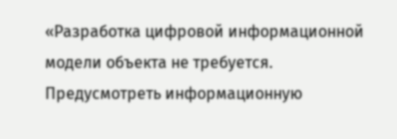«Разработка цифровой информационной модели объекта не требуется. Предусмотреть информационную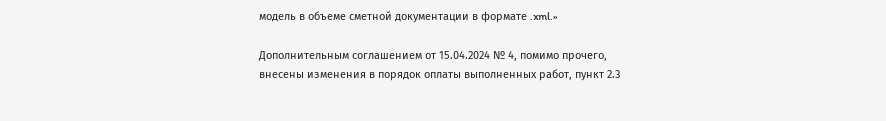модель в объеме сметной документации в формате .xml.»

Дополнительным соглашением от 15.04.2024 № 4, помимо прочего, внесены изменения в порядок оплаты выполненных работ, пункт 2.3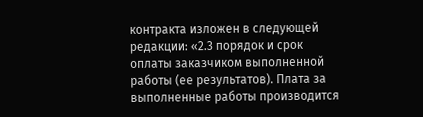контракта изложен в следующей редакции: «2.3 порядок и срок оплаты заказчиком выполненной работы (ее результатов). Плата за выполненные работы производится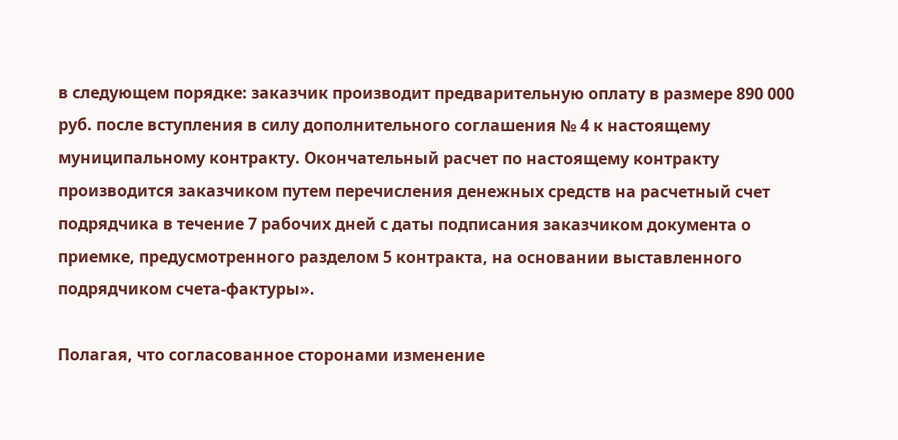в следующем порядке: заказчик производит предварительную оплату в размере 890 000 руб. после вступления в силу дополнительного соглашения № 4 к настоящему муниципальному контракту. Окончательный расчет по настоящему контракту производится заказчиком путем перечисления денежных средств на расчетный счет подрядчика в течение 7 рабочих дней с даты подписания заказчиком документа о приемке, предусмотренного разделом 5 контракта, на основании выставленного подрядчиком счета-фактуры».

Полагая, что согласованное сторонами изменение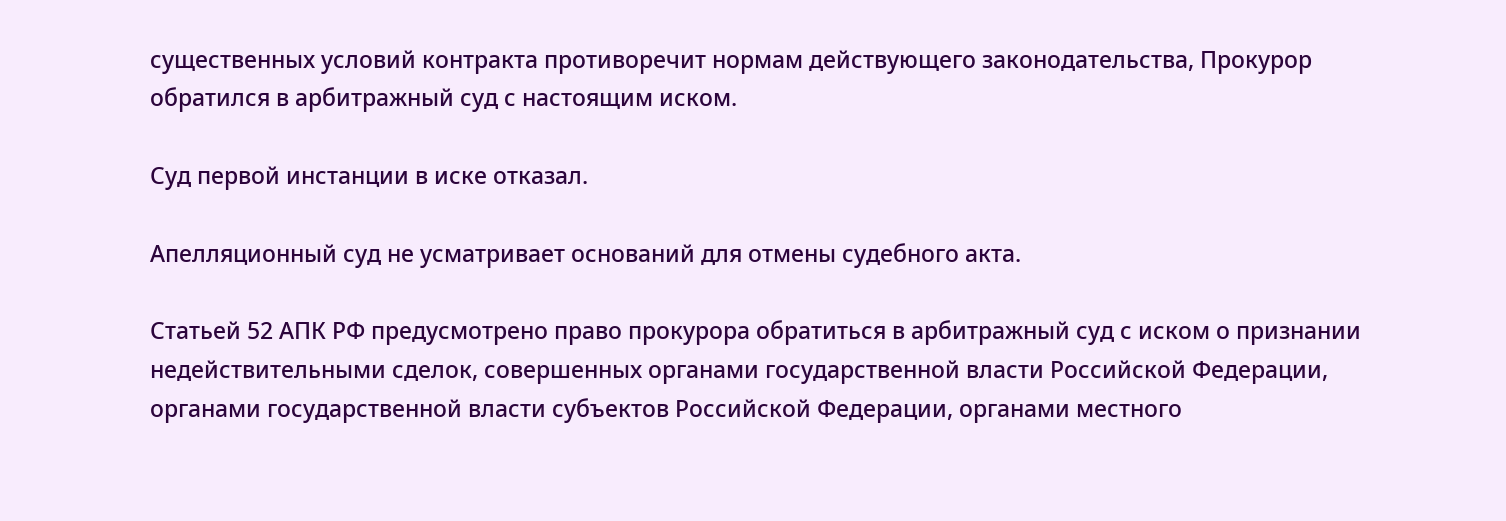существенных условий контракта противоречит нормам действующего законодательства, Прокурор обратился в арбитражный суд с настоящим иском.

Суд первой инстанции в иске отказал.

Апелляционный суд не усматривает оснований для отмены судебного акта.

Статьей 52 АПК РФ предусмотрено право прокурора обратиться в арбитражный суд с иском о признании недействительными сделок, совершенных органами государственной власти Российской Федерации, органами государственной власти субъектов Российской Федерации, органами местного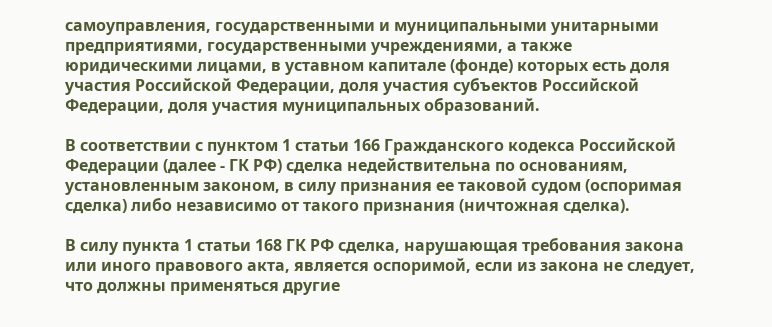самоуправления, государственными и муниципальными унитарными предприятиями, государственными учреждениями, а также юридическими лицами, в уставном капитале (фонде) которых есть доля участия Российской Федерации, доля участия субъектов Российской Федерации, доля участия муниципальных образований.

В соответствии с пунктом 1 статьи 166 Гражданского кодекса Российской Федерации (далее - ГК РФ) сделка недействительна по основаниям, установленным законом, в силу признания ее таковой судом (оспоримая сделка) либо независимо от такого признания (ничтожная сделка).

В силу пункта 1 статьи 168 ГК РФ сделка, нарушающая требования закона или иного правового акта, является оспоримой, если из закона не следует, что должны применяться другие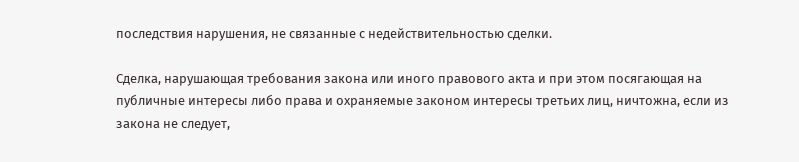последствия нарушения, не связанные с недействительностью сделки.

Сделка, нарушающая требования закона или иного правового акта и при этом посягающая на публичные интересы либо права и охраняемые законом интересы третьих лиц, ничтожна, если из закона не следует,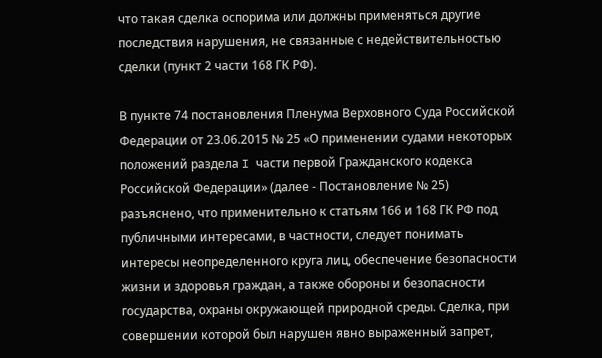что такая сделка оспорима или должны применяться другие последствия нарушения, не связанные с недействительностью сделки (пункт 2 части 168 ГК РФ).

В пункте 74 постановления Пленума Верховного Суда Российской Федерации от 23.06.2015 № 25 «О применении судами некоторых положений раздела I части первой Гражданского кодекса Российской Федерации» (далее - Постановление № 25) разъяснено, что применительно к статьям 166 и 168 ГК РФ под публичными интересами, в частности, следует понимать интересы неопределенного круга лиц, обеспечение безопасности жизни и здоровья граждан, а также обороны и безопасности государства, охраны окружающей природной среды. Сделка, при совершении которой был нарушен явно выраженный запрет,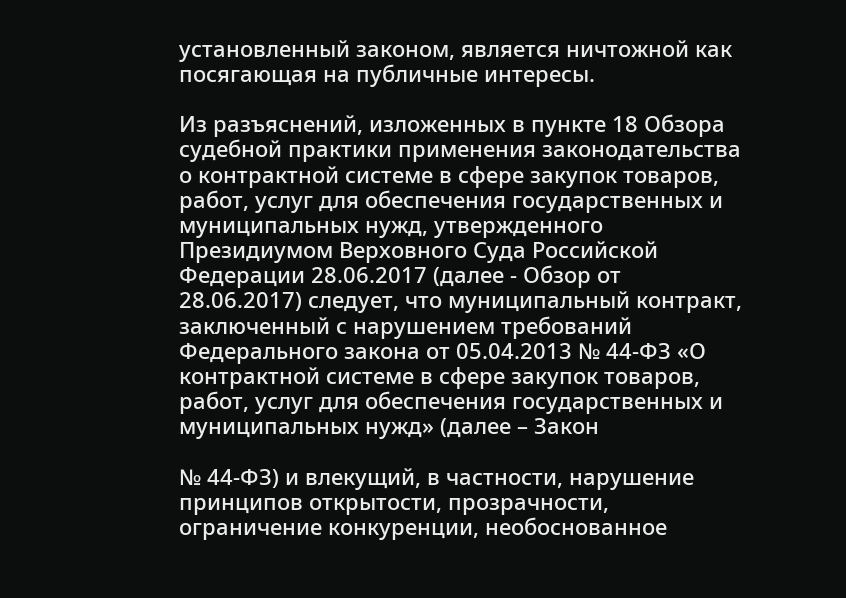установленный законом, является ничтожной как посягающая на публичные интересы.

Из разъяснений, изложенных в пункте 18 Обзора судебной практики применения законодательства о контрактной системе в сфере закупок товаров, работ, услуг для обеспечения государственных и муниципальных нужд, утвержденного Президиумом Верховного Суда Российской Федерации 28.06.2017 (далее - Обзор от 28.06.2017) следует, что муниципальный контракт, заключенный с нарушением требований Федерального закона от 05.04.2013 № 44-ФЗ «О контрактной системе в сфере закупок товаров, работ, услуг для обеспечения государственных и муниципальных нужд» (далее – Закон

№ 44-ФЗ) и влекущий, в частности, нарушение принципов открытости, прозрачности, ограничение конкуренции, необоснованное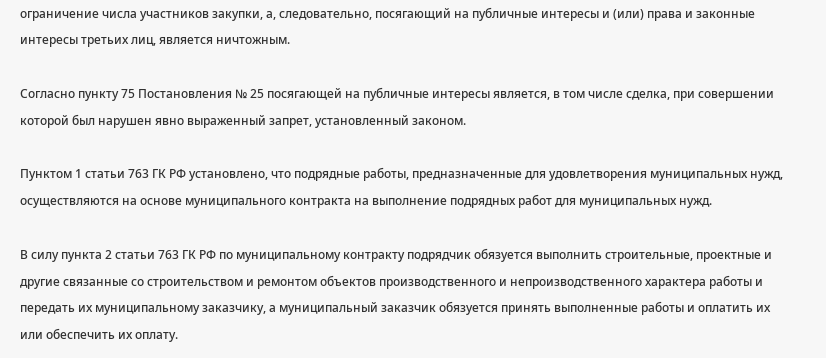ограничение числа участников закупки, а, следовательно, посягающий на публичные интересы и (или) права и законные интересы третьих лиц, является ничтожным.

Согласно пункту 75 Постановления № 25 посягающей на публичные интересы является, в том числе сделка, при совершении которой был нарушен явно выраженный запрет, установленный законом.

Пунктом 1 статьи 763 ГК РФ установлено, что подрядные работы, предназначенные для удовлетворения муниципальных нужд, осуществляются на основе муниципального контракта на выполнение подрядных работ для муниципальных нужд.

В силу пункта 2 статьи 763 ГК РФ по муниципальному контракту подрядчик обязуется выполнить строительные, проектные и другие связанные со строительством и ремонтом объектов производственного и непроизводственного характера работы и передать их муниципальному заказчику, а муниципальный заказчик обязуется принять выполненные работы и оплатить их или обеспечить их оплату.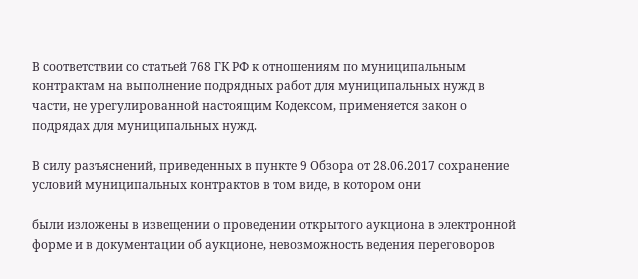В соответствии со статьей 768 ГК РФ к отношениям по муниципальным контрактам на выполнение подрядных работ для муниципальных нужд в части, не урегулированной настоящим Кодексом, применяется закон о подрядах для муниципальных нужд.

В силу разъяснений, приведенных в пункте 9 Обзора от 28.06.2017 сохранение условий муниципальных контрактов в том виде, в котором они

были изложены в извещении о проведении открытого аукциона в электронной форме и в документации об аукционе, невозможность ведения переговоров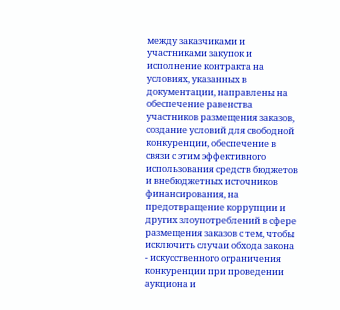между заказчиками и участниками закупок и исполнение контракта на условиях, указанных в документации, направлены на обеспечение равенства участников размещения заказов, создание условий для свободной конкуренции, обеспечение в связи с этим эффективного использования средств бюджетов и внебюджетных источников финансирования, на предотвращение коррупции и других злоупотреблений в сфере размещения заказов с тем, чтобы исключить случаи обхода закона - искусственного ограничения конкуренции при проведении аукциона и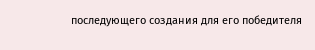последующего создания для его победителя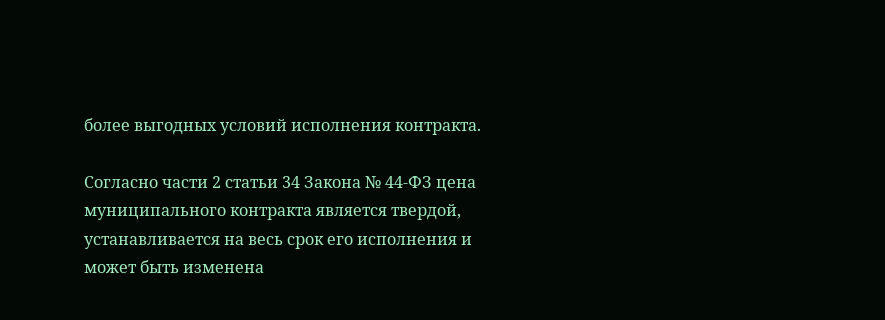более выгодных условий исполнения контракта.

Согласно части 2 статьи 34 Закона № 44-ФЗ цена муниципального контракта является твердой, устанавливается на весь срок его исполнения и может быть изменена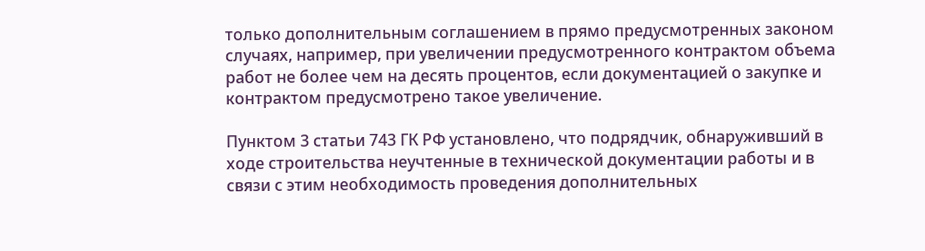только дополнительным соглашением в прямо предусмотренных законом случаях, например, при увеличении предусмотренного контрактом объема работ не более чем на десять процентов, если документацией о закупке и контрактом предусмотрено такое увеличение.

Пунктом 3 статьи 743 ГК РФ установлено, что подрядчик, обнаруживший в ходе строительства неучтенные в технической документации работы и в связи с этим необходимость проведения дополнительных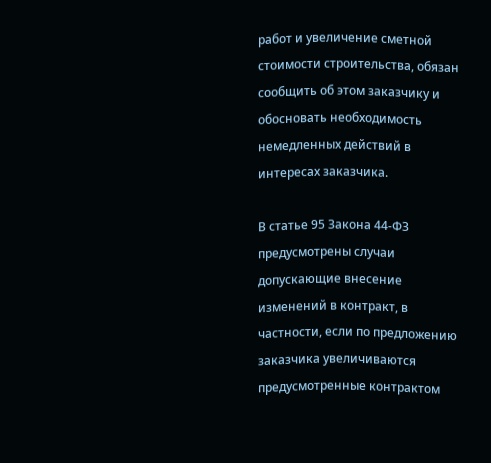работ и увеличение сметной стоимости строительства, обязан сообщить об этом заказчику и обосновать необходимость немедленных действий в интересах заказчика.

В статье 95 Закона 44-ФЗ предусмотрены случаи допускающие внесение изменений в контракт, в частности, если по предложению заказчика увеличиваются предусмотренные контрактом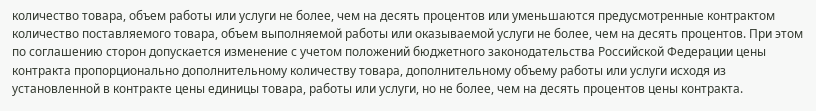количество товара, объем работы или услуги не более, чем на десять процентов или уменьшаются предусмотренные контрактом количество поставляемого товара, объем выполняемой работы или оказываемой услуги не более, чем на десять процентов. При этом по соглашению сторон допускается изменение с учетом положений бюджетного законодательства Российской Федерации цены контракта пропорционально дополнительному количеству товара, дополнительному объему работы или услуги исходя из установленной в контракте цены единицы товара, работы или услуги, но не более, чем на десять процентов цены контракта.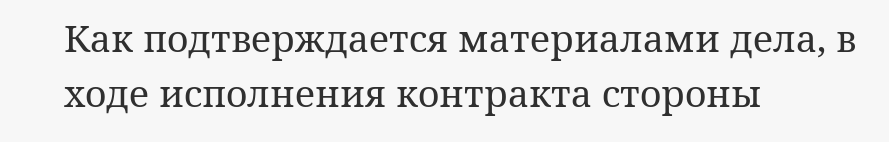Как подтверждается материалами дела, в ходе исполнения контракта стороны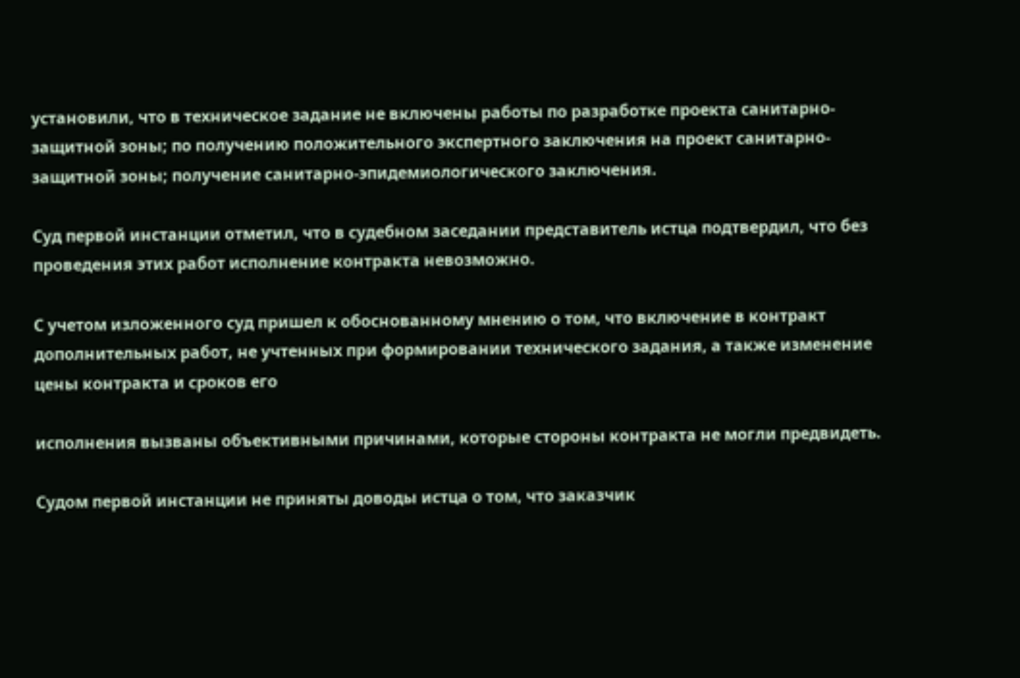установили, что в техническое задание не включены работы по разработке проекта санитарно-защитной зоны; по получению положительного экспертного заключения на проект санитарно-защитной зоны; получение санитарно-эпидемиологического заключения.

Суд первой инстанции отметил, что в судебном заседании представитель истца подтвердил, что без проведения этих работ исполнение контракта невозможно.

С учетом изложенного суд пришел к обоснованному мнению о том, что включение в контракт дополнительных работ, не учтенных при формировании технического задания, а также изменение цены контракта и сроков его

исполнения вызваны объективными причинами, которые стороны контракта не могли предвидеть.

Судом первой инстанции не приняты доводы истца о том, что заказчик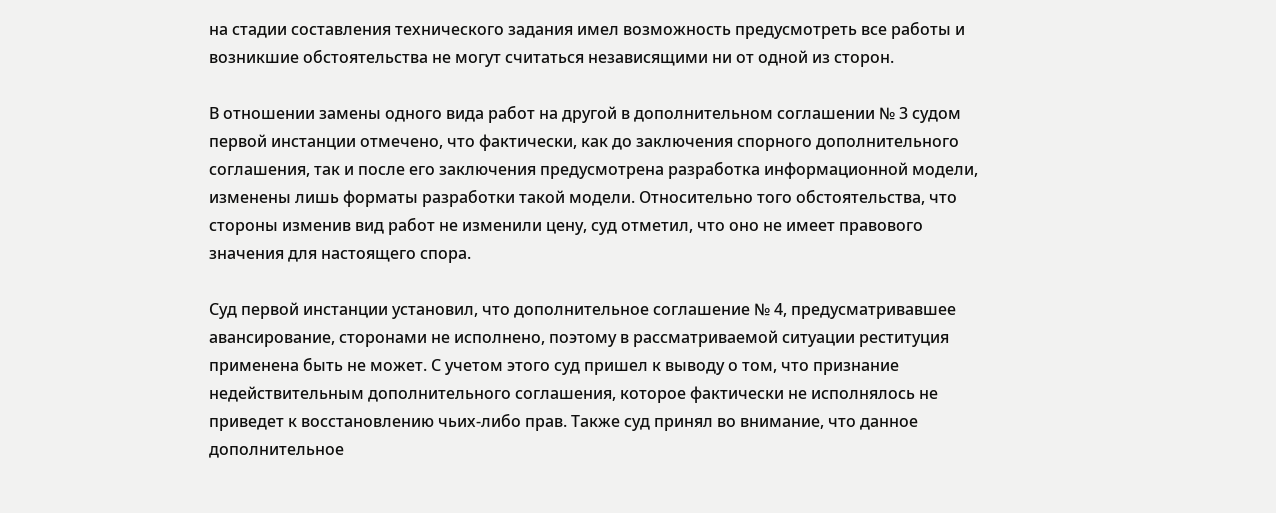на стадии составления технического задания имел возможность предусмотреть все работы и возникшие обстоятельства не могут считаться независящими ни от одной из сторон.

В отношении замены одного вида работ на другой в дополнительном соглашении № 3 судом первой инстанции отмечено, что фактически, как до заключения спорного дополнительного соглашения, так и после его заключения предусмотрена разработка информационной модели, изменены лишь форматы разработки такой модели. Относительно того обстоятельства, что стороны изменив вид работ не изменили цену, суд отметил, что оно не имеет правового значения для настоящего спора.

Суд первой инстанции установил, что дополнительное соглашение № 4, предусматривавшее авансирование, сторонами не исполнено, поэтому в рассматриваемой ситуации реституция применена быть не может. С учетом этого суд пришел к выводу о том, что признание недействительным дополнительного соглашения, которое фактически не исполнялось не приведет к восстановлению чьих-либо прав. Также суд принял во внимание, что данное дополнительное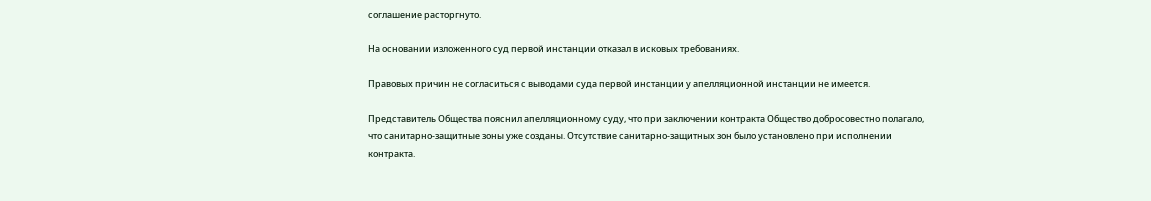соглашение расторгнуто.

На основании изложенного суд первой инстанции отказал в исковых требованиях.

Правовых причин не согласиться с выводами суда первой инстанции у апелляционной инстанции не имеется.

Представитель Общества пояснил апелляционному суду, что при заключении контракта Общество добросовестно полагало, что санитарно-защитные зоны уже созданы. Отсутствие санитарно-защитных зон было установлено при исполнении контракта.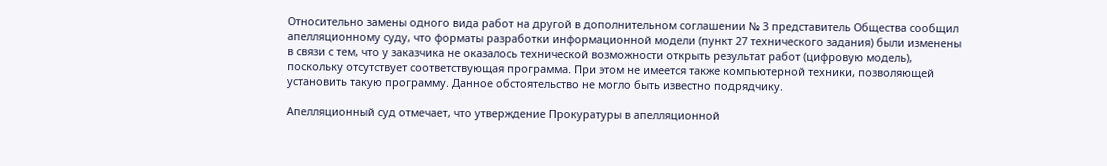Относительно замены одного вида работ на другой в дополнительном соглашении № 3 представитель Общества сообщил апелляционному суду, что форматы разработки информационной модели (пункт 27 технического задания) были изменены в связи с тем, что у заказчика не оказалось технической возможности открыть результат работ (цифровую модель), поскольку отсутствует соответствующая программа. При этом не имеется также компьютерной техники, позволяющей установить такую программу. Данное обстоятельство не могло быть известно подрядчику.

Апелляционный суд отмечает, что утверждение Прокуратуры в апелляционной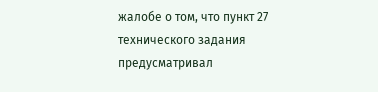жалобе о том, что пункт 27 технического задания предусматривал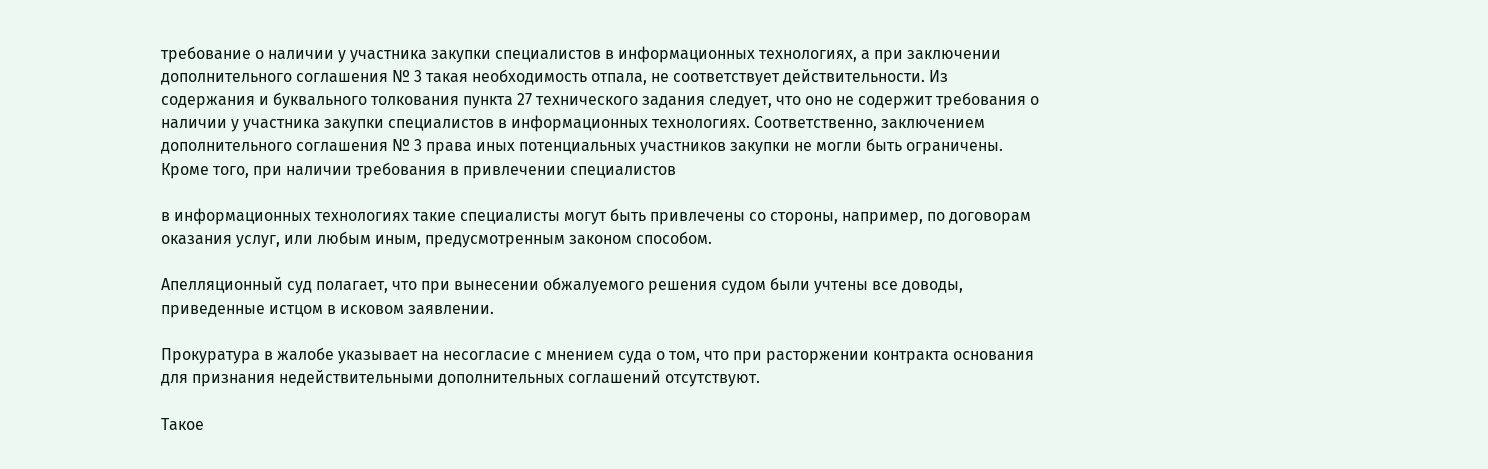требование о наличии у участника закупки специалистов в информационных технологиях, а при заключении дополнительного соглашения № 3 такая необходимость отпала, не соответствует действительности. Из содержания и буквального толкования пункта 27 технического задания следует, что оно не содержит требования о наличии у участника закупки специалистов в информационных технологиях. Соответственно, заключением дополнительного соглашения № 3 права иных потенциальных участников закупки не могли быть ограничены. Кроме того, при наличии требования в привлечении специалистов

в информационных технологиях такие специалисты могут быть привлечены со стороны, например, по договорам оказания услуг, или любым иным, предусмотренным законом способом.

Апелляционный суд полагает, что при вынесении обжалуемого решения судом были учтены все доводы, приведенные истцом в исковом заявлении.

Прокуратура в жалобе указывает на несогласие с мнением суда о том, что при расторжении контракта основания для признания недействительными дополнительных соглашений отсутствуют.

Такое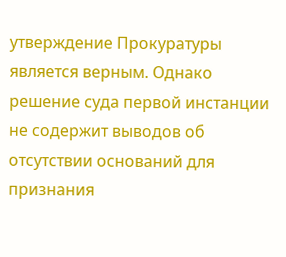утверждение Прокуратуры является верным. Однако решение суда первой инстанции не содержит выводов об отсутствии оснований для признания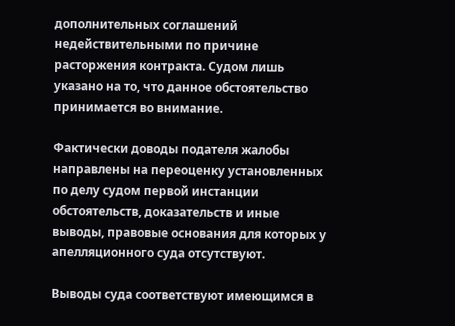дополнительных соглашений недействительными по причине расторжения контракта. Судом лишь указано на то, что данное обстоятельство принимается во внимание.

Фактически доводы подателя жалобы направлены на переоценку установленных по делу судом первой инстанции обстоятельств, доказательств и иные выводы, правовые основания для которых у апелляционного суда отсутствуют.

Выводы суда соответствуют имеющимся в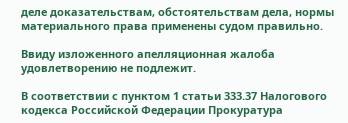деле доказательствам, обстоятельствам дела, нормы материального права применены судом правильно.

Ввиду изложенного апелляционная жалоба удовлетворению не подлежит.

В соответствии с пунктом 1 статьи 333.37 Налогового кодекса Российской Федерации Прокуратура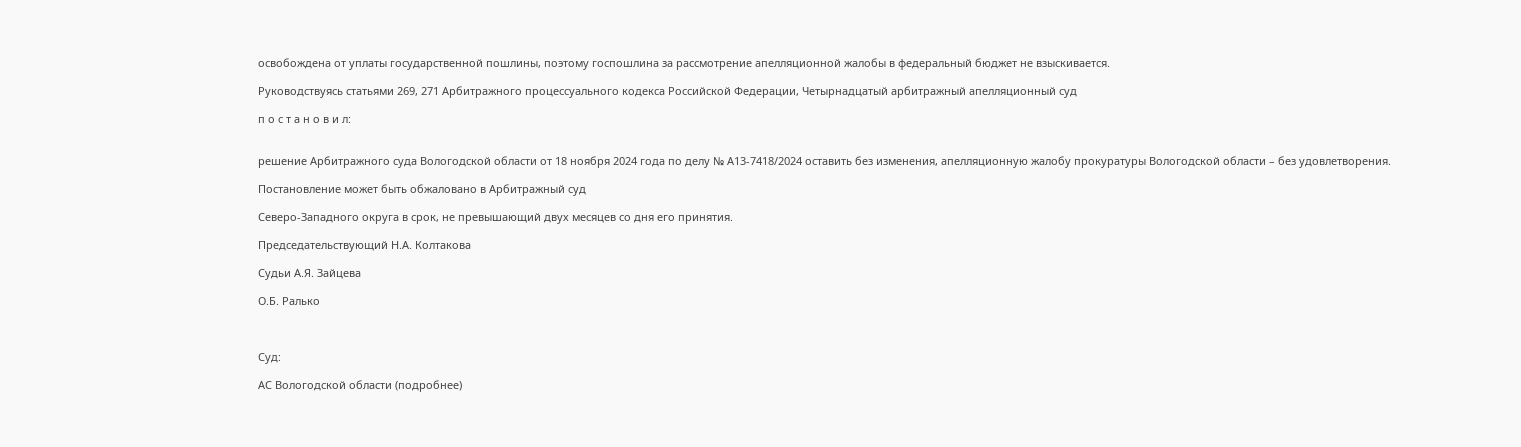освобождена от уплаты государственной пошлины, поэтому госпошлина за рассмотрение апелляционной жалобы в федеральный бюджет не взыскивается.

Руководствуясь статьями 269, 271 Арбитражного процессуального кодекса Российской Федерации, Четырнадцатый арбитражный апелляционный суд

п о с т а н о в и л:


решение Арбитражного суда Вологодской области от 18 ноября 2024 года по делу № А13-7418/2024 оставить без изменения, апелляционную жалобу прокуратуры Вологодской области – без удовлетворения.

Постановление может быть обжаловано в Арбитражный суд

Северо-Западного округа в срок, не превышающий двух месяцев со дня его принятия.

Председательствующий Н.А. Колтакова

Судьи А.Я. Зайцева

О.Б. Ралько



Суд:

АС Вологодской области (подробнее)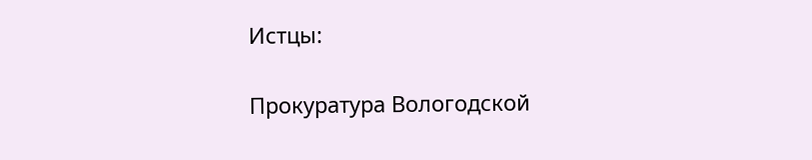Истцы:

Прокуратура Вологодской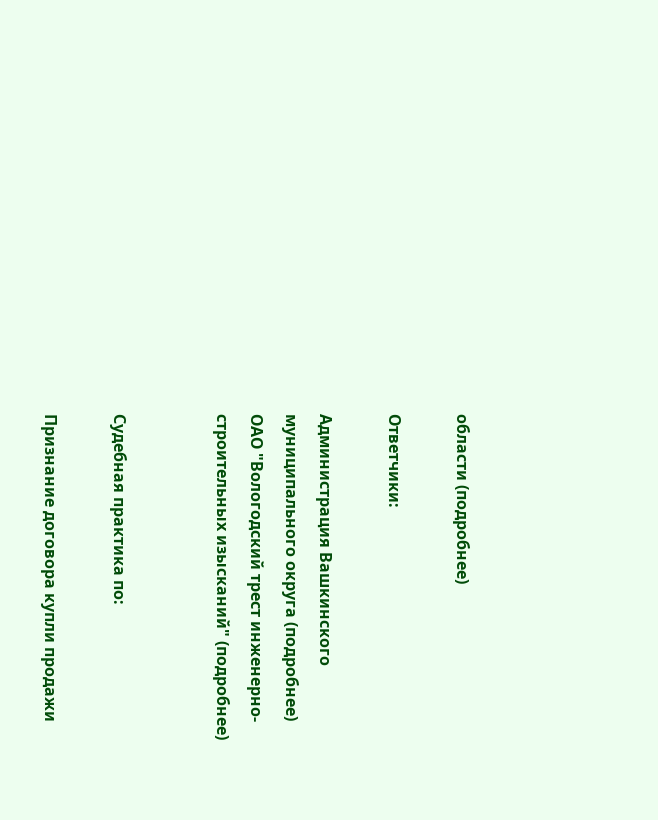области (подробнее)

Ответчики:

Администрация Вашкинского муниципального округа (подробнее)
ОАО "Вологодский трест инженерно-строительных изысканий" (подробнее)


Судебная практика по:

Признание договора купли продажи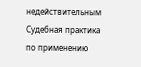недействительным
Судебная практика по применению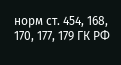норм ст. 454, 168, 170, 177, 179 ГК РФ